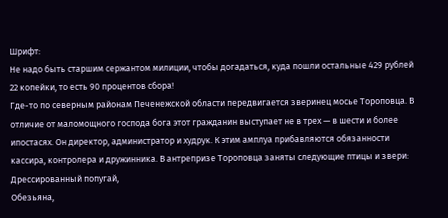Шрифт:
Не надо быть старшим сержантом милиции, чтобы догадаться, куда пошли остальные 429 рублей 22 копейки, то есть 90 процентов сбора!
Где-то по северным районам Печенежской области передвигается зверинец мосье Тороповца. В отличие от маломощного господа бога этот гражданин выступает не в трех — в шести и более ипостасях. Он директор, администратор и худрук. К этим амплуа прибавляются обязанности кассира, контролера и дружинника. В антрепризе Тороповца заняты следующие птицы и звери:
Дрессированный попугай,
Обезьяна,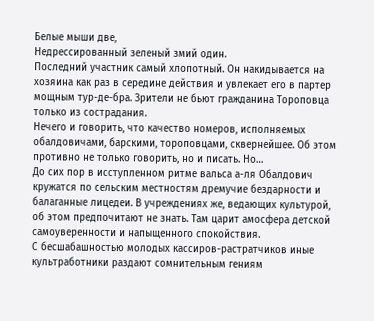Белые мыши две,
Недрессированный зеленый змий один.
Последний участник самый хлопотный. Он накидывается на хозяина как раз в середине действия и увлекает его в партер мощным тур-де-бра. Зрители не бьют гражданина Тороповца только из сострадания.
Нечего и говорить, что качество номеров, исполняемых обалдовичами, барскими, тороповцами, сквернейшее. Об этом противно не только говорить, но и писать. Но…
До сих пор в исступленном ритме вальса а-ля Обалдович кружатся по сельским местностям дремучие бездарности и балаганные лицедеи. В учреждениях же, ведающих культурой, об этом предпочитают не знать. Там царит амосфера детской самоуверенности и напыщенного спокойствия.
С бесшабашностью молодых кассиров-растратчиков иные культработники раздают сомнительным гениям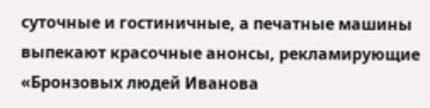суточные и гостиничные, а печатные машины выпекают красочные анонсы, рекламирующие «Бронзовых людей Иванова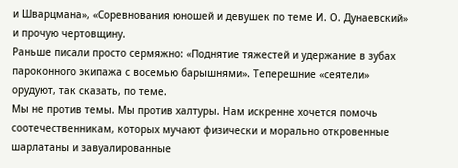и Шварцмана», «Соревнования юношей и девушек по теме И. О. Дунаевский» и прочую чертовщину.
Раньше писали просто сермяжно: «Поднятие тяжестей и удержание в зубах пароконного экипажа с восемью барышнями». Теперешние «сеятели» орудуют, так сказать, по теме.
Мы не против темы. Мы против халтуры. Нам искренне хочется помочь соотечественникам, которых мучают физически и морально откровенные шарлатаны и завуалированные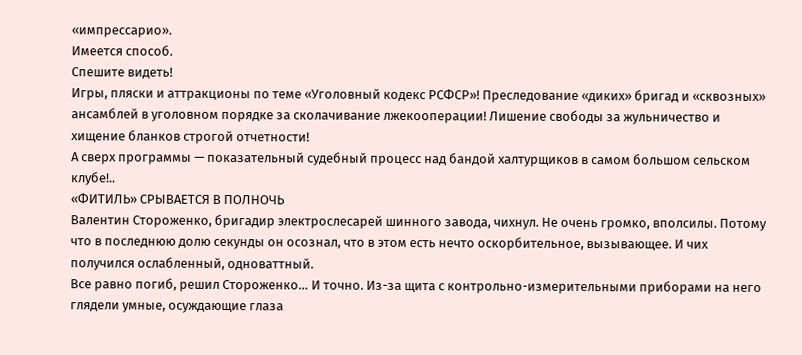«импрессарио».
Имеется способ.
Спешите видеть!
Игры, пляски и аттракционы по теме «Уголовный кодекс РСФСР»! Преследование «диких» бригад и «сквозных» ансамблей в уголовном порядке за сколачивание лжекооперации! Лишение свободы за жульничество и хищение бланков строгой отчетности!
А сверх программы — показательный судебный процесс над бандой халтурщиков в самом большом сельском клубе!..
«ФИТИЛЬ» СРЫВАЕТСЯ В ПОЛНОЧЬ
Валентин Стороженко, бригадир электрослесарей шинного завода, чихнул. Не очень громко, вполсилы. Потому что в последнюю долю секунды он осознал, что в этом есть нечто оскорбительное, вызывающее. И чих получился ослабленный, одноваттный.
Все равно погиб, решил Стороженко… И точно. Из-за щита с контрольно-измерительными приборами на него глядели умные, осуждающие глаза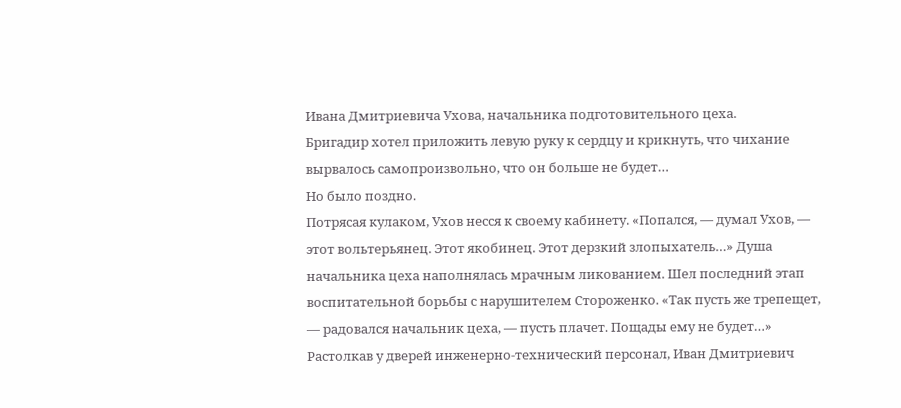Ивана Дмитриевича Ухова, начальника подготовительного цеха.
Бригадир хотел приложить левую руку к сердцу и крикнуть, что чихание вырвалось самопроизвольно, что он больше не будет…
Но было поздно.
Потрясая кулаком, Ухов несся к своему кабинету. «Попался, — думал Ухов, — этот вольтерьянец. Этот якобинец. Этот дерзкий злопыхатель…» Душа начальника цеха наполнялась мрачным ликованием. Шел последний этап воспитательной борьбы с нарушителем Стороженко. «Так пусть же трепещет, — радовался начальник цеха, — пусть плачет. Пощады ему не будет…»
Растолкав у дверей инженерно-технический персонал, Иван Дмитриевич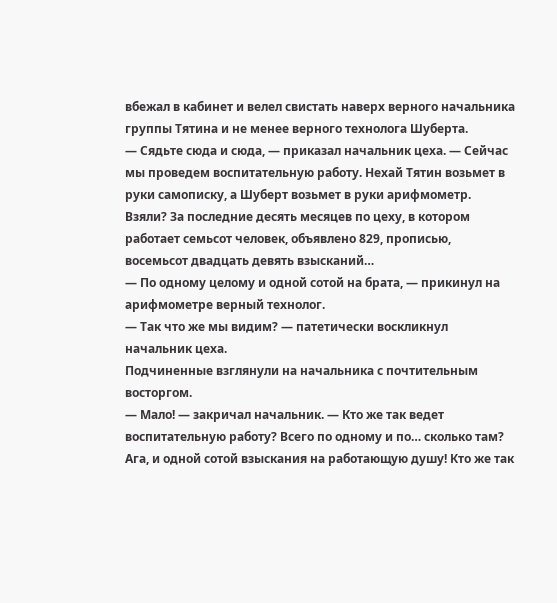вбежал в кабинет и велел свистать наверх верного начальника группы Тятина и не менее верного технолога Шуберта.
— Сядьте сюда и сюда, — приказал начальник цеха. — Сейчас мы проведем воспитательную работу. Нехай Тятин возьмет в руки самописку, а Шуберт возьмет в руки арифмометр. Взяли? За последние десять месяцев по цеху, в котором работает семьсот человек, объявлено 829, прописью, восемьсот двадцать девять взысканий…
— По одному целому и одной сотой на брата, — прикинул на арифмометре верный технолог.
— Так что же мы видим? — патетически воскликнул начальник цеха.
Подчиненные взглянули на начальника с почтительным восторгом.
— Мало! — закричал начальник. — Кто же так ведет воспитательную работу? Всего по одному и по… сколько там? Ага, и одной сотой взыскания на работающую душу! Кто же так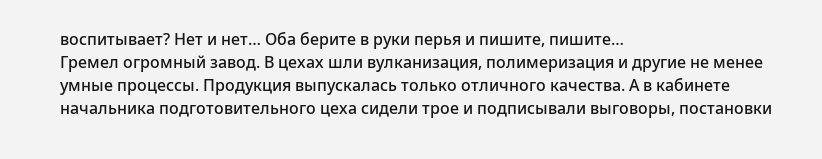воспитывает? Нет и нет… Оба берите в руки перья и пишите, пишите…
Гремел огромный завод. В цехах шли вулканизация, полимеризация и другие не менее умные процессы. Продукция выпускалась только отличного качества. А в кабинете начальника подготовительного цеха сидели трое и подписывали выговоры, постановки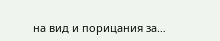на вид и порицания за…